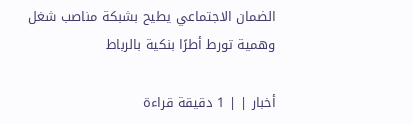الضمان الاجتماعي يطيح بشبكة مناصب شغل وهمية تورط أطرًا بنكية بالرباط

أخبار | | 1 دقيقة قراءة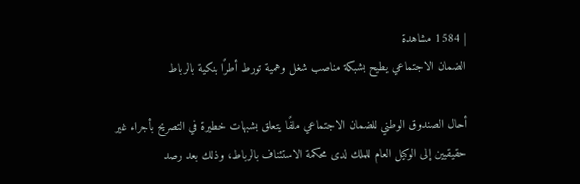| 1584 مشاهدة
الضمان الاجتماعي يطيح بشبكة مناصب شغل وهمية تورط أطرًا بنكية بالرباط

أحال الصندوق الوطني للضمان الاجتماعي ملفًا يتعلق بشبهات خطيرة في التصريح بأجراء غير حقيقيين إلى الوكيل العام للملك لدى محكمة الاستئناف بالرباط، وذلك بعد رصد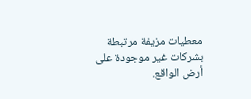معطيات مزيفة مرتبطة بشركات غير موجودة على أرض الواقع.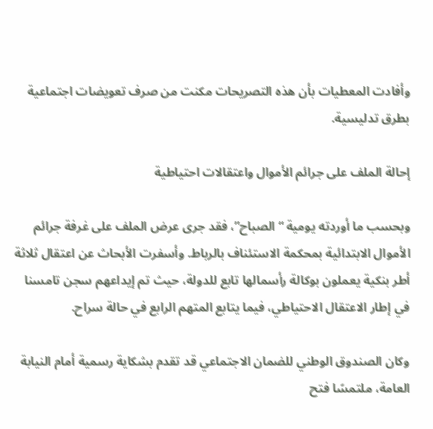وأفادت المعطيات بأن هذه التصريحات مكنت من صرف تعويضات اجتماعية بطرق تدليسية.

إحالة الملف على جرائم الأموال واعتقالات احتياطية

وبحسب ما أوردته يومية “الصباح”، فقد جرى عرض الملف على غرفة جرائم الأموال الابتدائية بمحكمة الاستئناف بالرباط. وأسفرت الأبحاث عن اعتقال ثلاثة أطر بنكية يعملون بوكالة رأسمالها تابع للدولة، حيث تم إيداعهم سجن تامسنا في إطار الاعتقال الاحتياطي، فيما يتابع المتهم الرابع في حالة سراح.

وكان الصندوق الوطني للضمان الاجتماعي قد تقدم بشكاية رسمية أمام النيابة العامة، ملتمسًا فتح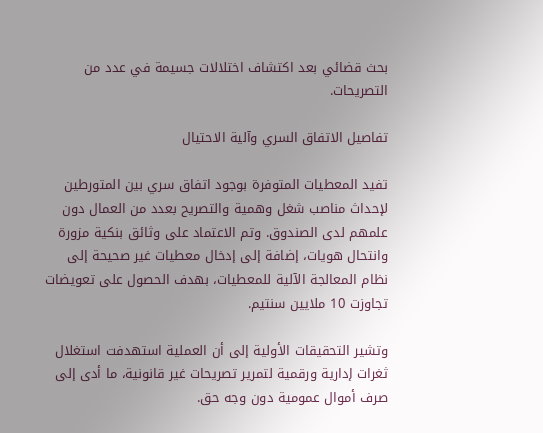بحث قضائي بعد اكتشاف اختلالات جسيمة في عدد من التصريحات.

تفاصيل الاتفاق السري وآلية الاحتيال

تفيد المعطيات المتوفرة بوجود اتفاق سري بين المتورطين لإحداث مناصب شغل وهمية والتصريح بعدد من العمال دون علمهم لدى الصندوق. وتم الاعتماد على وثائق بنكية مزورة وانتحال هويات، إضافة إلى إدخال معطيات غير صحيحة إلى نظام المعالجة الآلية للمعطيات، بهدف الحصول على تعويضات تجاوزت 10 ملايين سنتيم.

وتشير التحقيقات الأولية إلى أن العملية استهدفت استغلال ثغرات إدارية ورقمية لتمرير تصريحات غير قانونية، ما أدى إلى صرف أموال عمومية دون وجه حق.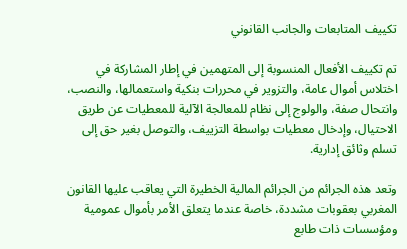تكييف المتابعات والجانب القانوني

تم تكييف الأفعال المنسوبة إلى المتهمين في إطار المشاركة في اختلاس أموال عامة، والتزوير في محررات بنكية واستعمالها، والنصب، وانتحال صفة، والولوج إلى نظام للمعالجة الآلية للمعطيات عن طريق الاحتيال، وإدخال معطيات بواسطة التزييف، والتوصل بغير حق إلى تسلم وثائق إدارية.

وتعد هذه الجرائم من الجرائم المالية الخطيرة التي يعاقب عليها القانون المغربي بعقوبات مشددة، خاصة عندما يتعلق الأمر بأموال عمومية ومؤسسات ذات طابع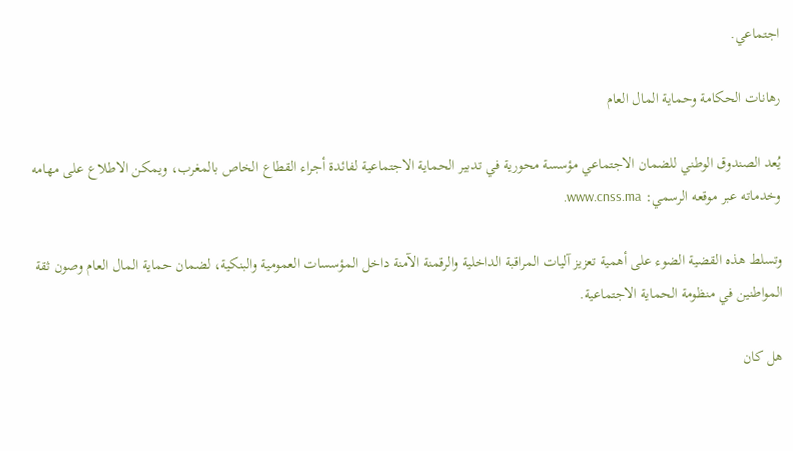اجتماعي.

رهانات الحكامة وحماية المال العام

يُعد الصندوق الوطني للضمان الاجتماعي مؤسسة محورية في تدبير الحماية الاجتماعية لفائدة أجراء القطاع الخاص بالمغرب، ويمكن الاطلاع على مهامه وخدماته عبر موقعه الرسمي: www.cnss.ma.

وتسلط هذه القضية الضوء على أهمية تعزيز آليات المراقبة الداخلية والرقمنة الآمنة داخل المؤسسات العمومية والبنكية، لضمان حماية المال العام وصون ثقة المواطنين في منظومة الحماية الاجتماعية.

هل كان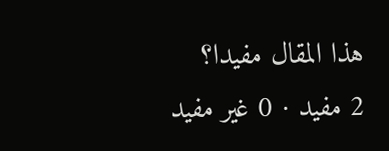هذا المقال مفيدا؟
2 مفيد · 0 غير مفيد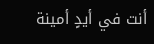أنت في أيدٍ أمينة